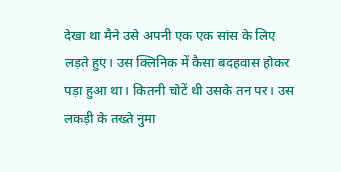देखा था मैने उसे अपनी एक एक सांस के लिए लड़ते हुए। उस क्लिनिक में कैसा बदहवास होकर पड़ा हुआ था। कितनी चोटें थी उसके तन पर। उस लकड़ी के तख्ते नुमा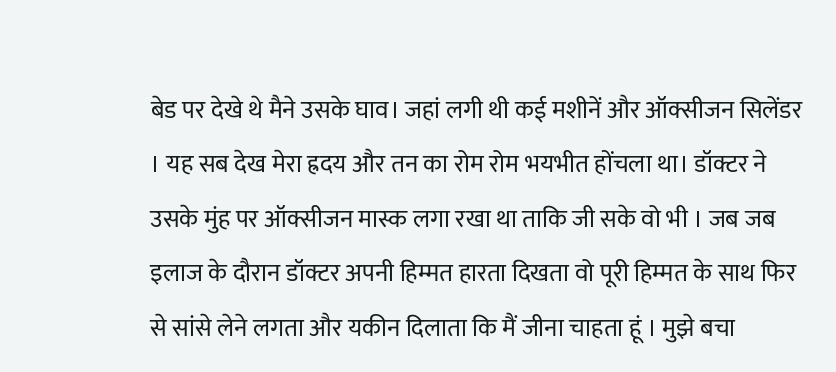बेड पर देखे थे मैने उसके घाव। जहां लगी थी कई मशीनें और ऑक्सीजन सिलेंडर । यह सब देख मेरा ह्रदय और तन का रोम रोम भयभीत होंचला था। डॉक्टर ने उसके मुंह पर ऑक्सीजन मास्क लगा रखा था ताकि जी सके वो भी । जब जब इलाज के दौरान डॉक्टर अपनी हिम्मत हारता दिखता वो पूरी हिम्मत के साथ फिर से सांसे लेने लगता और यकीन दिलाता कि मैं जीना चाहता हूं । मुझे बचा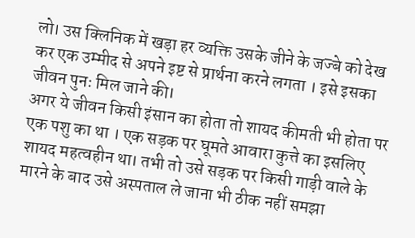लो। उस क्लिनिक में खड़ा हर व्यक्ति उसके जीने के जज्बे को देख कर एक उम्मीद से अपने इष्ट से प्रार्थना करने लगता । इसे इसका जीवन पुनः मिल जाने की।
अगर ये जीवन किसी इंसान का होता तो शायद कीमती भी होता पर एक पशु का था । एक सड़क पर घूमते आवारा कुत्ते का इसलिए शायद महत्वहीन था। तभी तो उसे सड़क पर किसी गाड़ी वाले के मारने के बाद उसे अस्पताल ले जाना भी ठीक नहीं समझा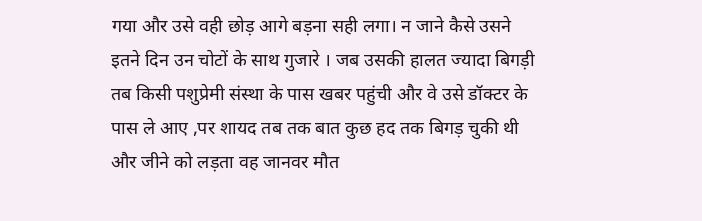गया और उसे वही छोड़ आगे बड़ना सही लगा। न जाने कैसे उसने इतने दिन उन चोटों के साथ गुजारे । जब उसकी हालत ज्यादा बिगड़ी तब किसी पशुप्रेमी संस्था के पास खबर पहुंची और वे उसे डॉक्टर के पास ले आए ,पर शायद तब तक बात कुछ हद तक बिगड़ चुकी थी और जीने को लड़ता वह जानवर मौत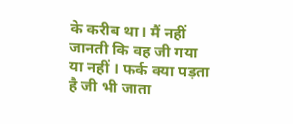के करीब था। मैं नहीं जानती कि वह जी गया या नहीं । फर्क क्या पड़ता है जी भी जाता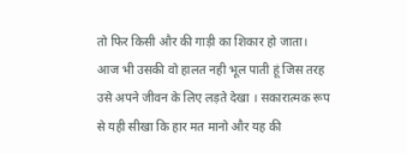तो फिर किसी और की गाड़ी का शिकार हो जाता।
आज भी उसकी वो हालत नही भूल पाती हूं जिस तरह उसे अपने जीवन के लिए लड़ते देखा । सकारात्मक रूप से यही सीखा कि हार मत मानो और यह की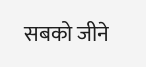सबको जीने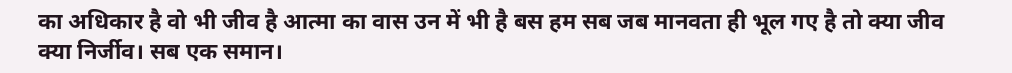का अधिकार है वो भी जीव है आत्मा का वास उन में भी है बस हम सब जब मानवता ही भूल गए है तो क्या जीव क्या निर्जीव। सब एक समान।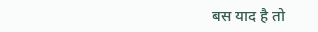बस याद है तो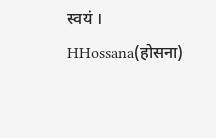स्वयं ।
HHossana(होसना)